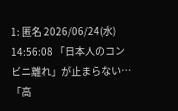1: 匿名 2026/06/24(水) 14:56:08 「日本人のコンビニ離れ」が止まらない…「高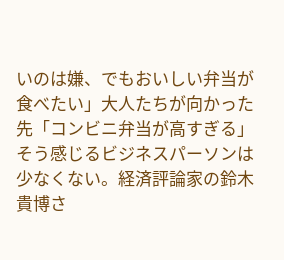いのは嫌、でもおいしい弁当が食べたい」大人たちが向かった先「コンビニ弁当が高すぎる」そう感じるビジネスパーソンは少なくない。経済評論家の鈴木貴博さ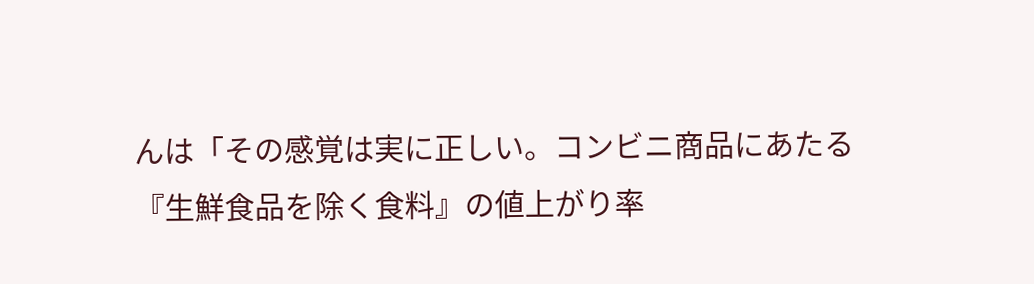んは「その感覚は実に正しい。コンビニ商品にあたる『生鮮食品を除く食料』の値上がり率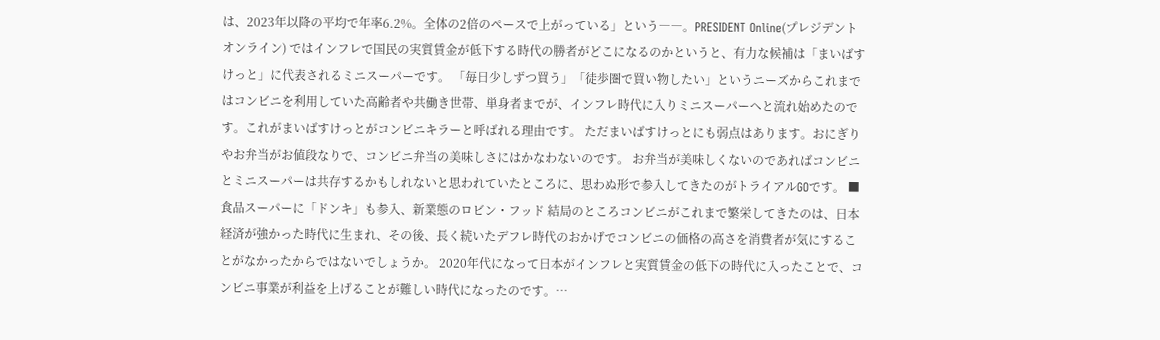は、2023年以降の平均で年率6.2%。全体の2倍のペースで上がっている」という――。PRESIDENT Online(プレジデントオンライン) ではインフレで国民の実質賃金が低下する時代の勝者がどこになるのかというと、有力な候補は「まいばすけっと」に代表されるミニスーパーです。 「毎日少しずつ買う」「徒歩圏で買い物したい」というニーズからこれまではコンビニを利用していた高齢者や共働き世帯、単身者までが、インフレ時代に入りミニスーパーへと流れ始めたのです。これがまいばすけっとがコンビニキラーと呼ばれる理由です。 ただまいばすけっとにも弱点はあります。おにぎりやお弁当がお値段なりで、コンビニ弁当の美味しさにはかなわないのです。 お弁当が美味しくないのであればコンビニとミニスーパーは共存するかもしれないと思われていたところに、思わぬ形で参入してきたのがトライアルGOです。 ■食品スーパーに「ドンキ」も参入、新業態のロビン・フッド 結局のところコンビニがこれまで繁栄してきたのは、日本経済が強かった時代に生まれ、その後、長く続いたデフレ時代のおかげでコンビニの価格の高さを消費者が気にすることがなかったからではないでしょうか。 2020年代になって日本がインフレと実質賃金の低下の時代に入ったことで、コンビニ事業が利益を上げることが難しい時代になったのです。…